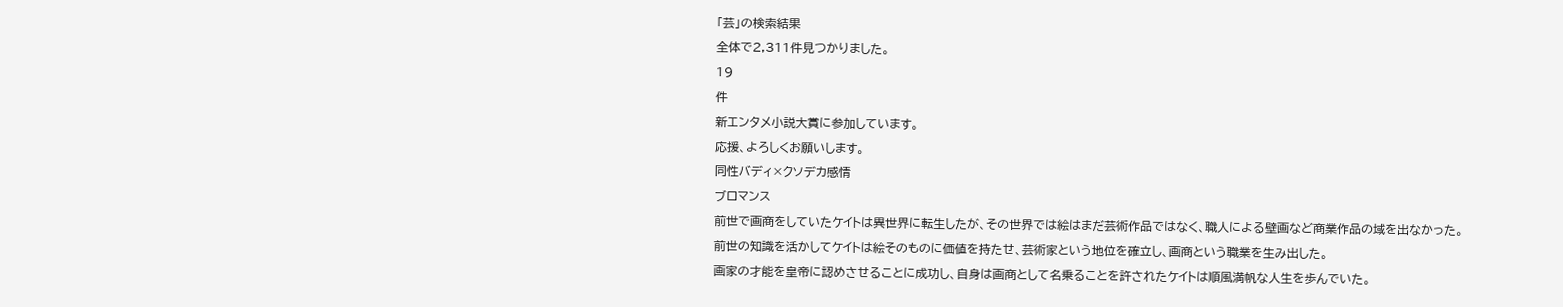「芸」の検索結果
全体で2,311件見つかりました。
19
件
新エンタメ小説大賞に参加しています。
応援、よろしくお願いします。
同性バディ×クソデカ感情
ブロマンス
前世で画商をしていたケイトは異世界に転生したが、その世界では絵はまだ芸術作品ではなく、職人による壁画など商業作品の域を出なかった。
前世の知識を活かしてケイトは絵そのものに価値を持たせ、芸術家という地位を確立し、画商という職業を生み出した。
画家の才能を皇帝に認めさせることに成功し、自身は画商として名乗ることを許されたケイトは順風満帆な人生を歩んでいた。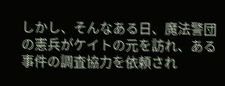しかし、そんなある日、魔法警団の憲兵がケイトの元を訪れ、ある事件の調査協力を依頼され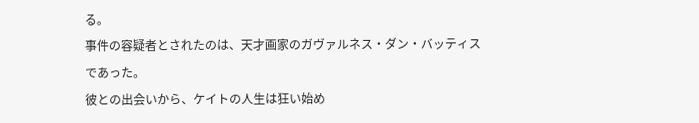る。
事件の容疑者とされたのは、天才画家のガヴァルネス・ダン・バッティスであった。
彼との出会いから、ケイトの人生は狂い始め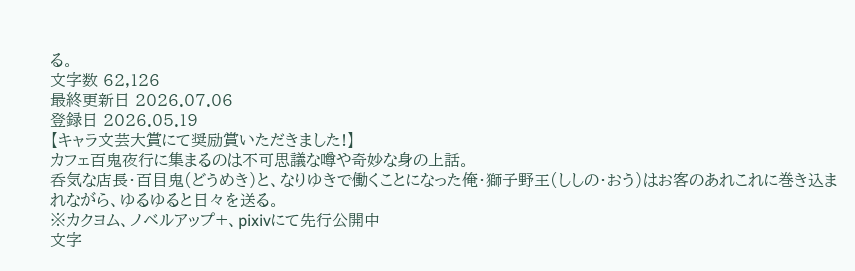る。
文字数 62,126
最終更新日 2026.07.06
登録日 2026.05.19
【キャラ文芸大賞にて奨励賞いただきました!】
カフェ百鬼夜行に集まるのは不可思議な噂や奇妙な身の上話。
呑気な店長・百目鬼(どうめき)と、なりゆきで働くことになった俺・獅子野王(ししの・おう)はお客のあれこれに巻き込まれながら、ゆるゆると日々を送る。
※カクヨム、ノベルアップ+、pixivにて先行公開中
文字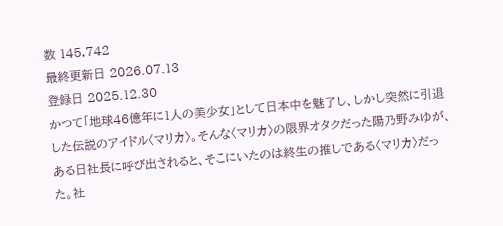数 145,742
最終更新日 2026.07.13
登録日 2025.12.30
かつて「地球46億年に1人の美少女」として日本中を魅了し、しかし突然に引退した伝説のアイドル〈マリカ〉。そんな〈マリカ〉の限界オタクだった陽乃野みゆが、ある日社長に呼び出されると、そこにいたのは終生の推しである〈マリカ〉だった。社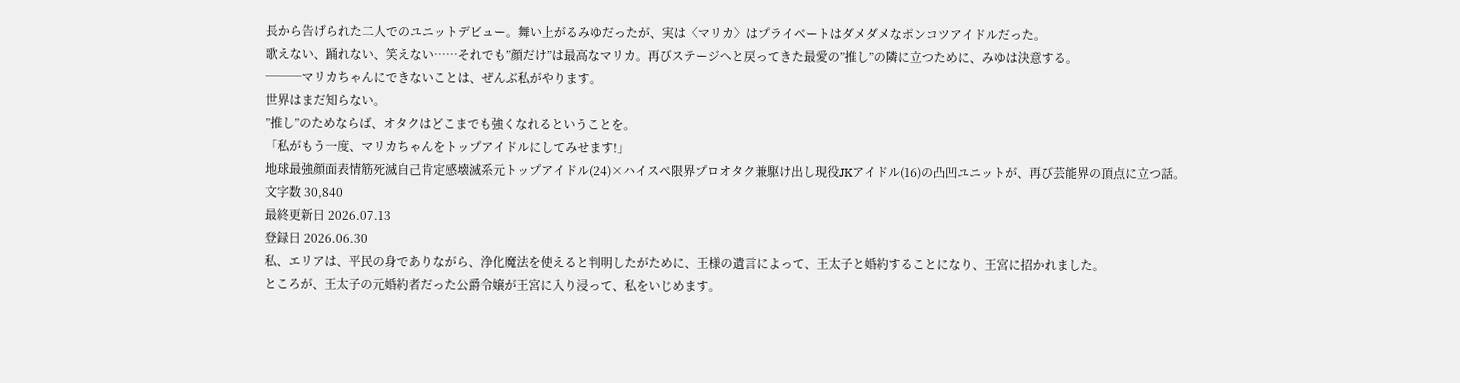長から告げられた二人でのユニットデビュー。舞い上がるみゆだったが、実は〈マリカ〉はプライベートはダメダメなポンコツアイドルだった。
歌えない、踊れない、笑えない……それでも”顔だけ”は最高なマリカ。再びステージへと戻ってきた最愛の”推し”の隣に立つために、みゆは決意する。
───マリカちゃんにできないことは、ぜんぶ私がやります。
世界はまだ知らない。
”推し”のためならば、オタクはどこまでも強くなれるということを。
「私がもう一度、マリカちゃんをトップアイドルにしてみせます!」
地球最強顔面表情筋死滅自己肯定感壊滅系元トップアイドル(24)×ハイスぺ限界プロオタク兼駆け出し現役JKアイドル(16)の凸凹ユニットが、再び芸能界の頂点に立つ話。
文字数 30,840
最終更新日 2026.07.13
登録日 2026.06.30
私、エリアは、平民の身でありながら、浄化魔法を使えると判明したがために、王様の遺言によって、王太子と婚約することになり、王宮に招かれました。
ところが、王太子の元婚約者だった公爵令嬢が王宮に入り浸って、私をいじめます。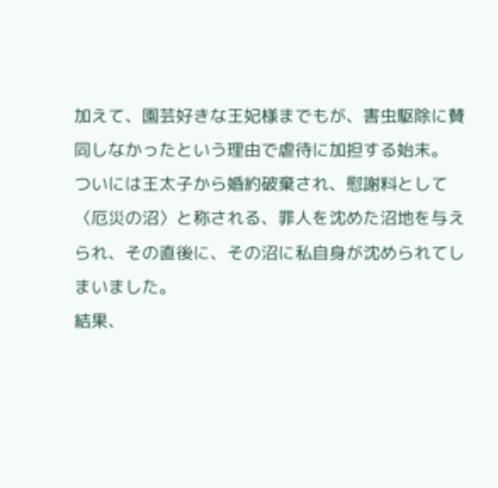加えて、園芸好きな王妃様までもが、害虫駆除に賛同しなかったという理由で虐待に加担する始末。
ついには王太子から婚約破棄され、慰謝料として〈厄災の沼〉と称される、罪人を沈めた沼地を与えられ、その直後に、その沼に私自身が沈められてしまいました。
結果、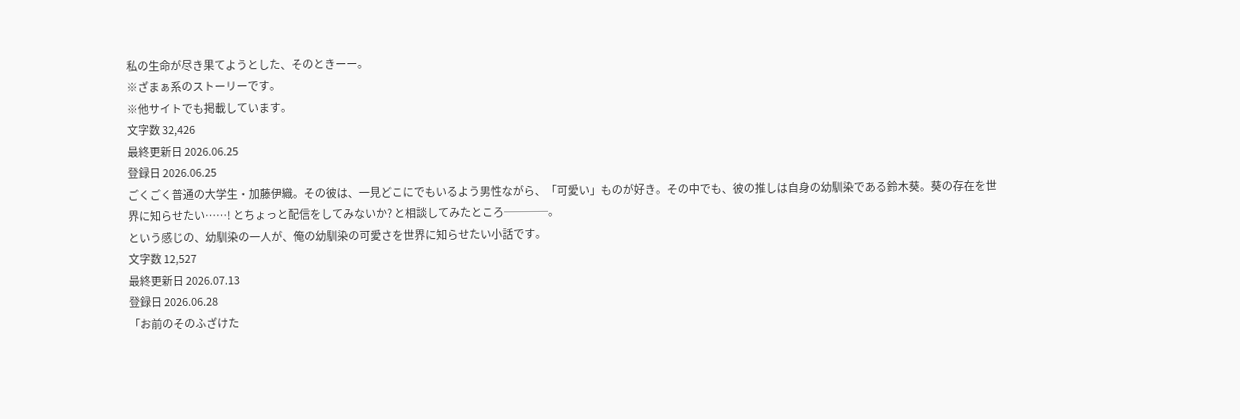私の生命が尽き果てようとした、そのときーー。
※ざまぁ系のストーリーです。
※他サイトでも掲載しています。
文字数 32,426
最終更新日 2026.06.25
登録日 2026.06.25
ごくごく普通の大学生・加藤伊織。その彼は、一見どこにでもいるよう男性ながら、「可愛い」ものが好き。その中でも、彼の推しは自身の幼馴染である鈴木葵。葵の存在を世界に知らせたい……! とちょっと配信をしてみないか? と相談してみたところ────。
という感じの、幼馴染の一人が、俺の幼馴染の可愛さを世界に知らせたい小話です。
文字数 12,527
最終更新日 2026.07.13
登録日 2026.06.28
「お前のそのふざけた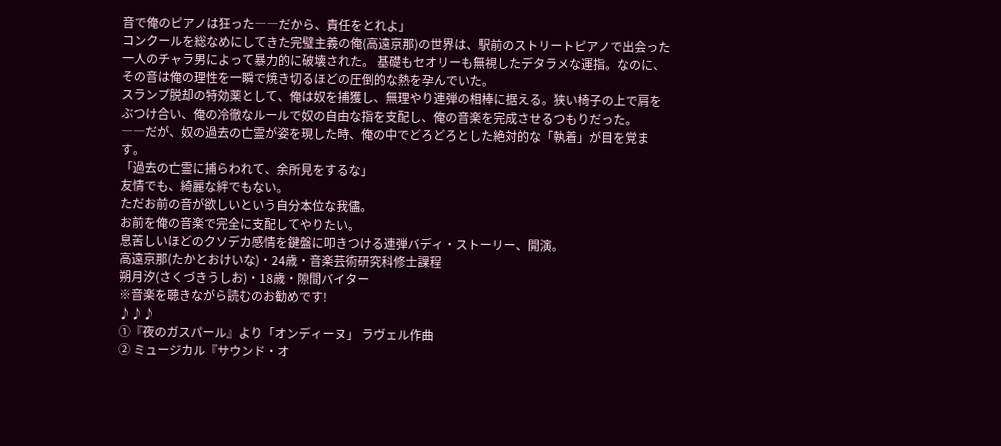音で俺のピアノは狂った――だから、責任をとれよ」
コンクールを総なめにしてきた完璧主義の俺(高遠京那)の世界は、駅前のストリートピアノで出会った一人のチャラ男によって暴力的に破壊された。 基礎もセオリーも無視したデタラメな運指。なのに、その音は俺の理性を一瞬で焼き切るほどの圧倒的な熱を孕んでいた。
スランプ脱却の特効薬として、俺は奴を捕獲し、無理やり連弾の相棒に据える。狭い椅子の上で肩をぶつけ合い、俺の冷徹なルールで奴の自由な指を支配し、俺の音楽を完成させるつもりだった。
――だが、奴の過去の亡霊が姿を現した時、俺の中でどろどろとした絶対的な「執着」が目を覚ます。
「過去の亡霊に捕らわれて、余所見をするな」
友情でも、綺麗な絆でもない。
ただお前の音が欲しいという自分本位な我儘。
お前を俺の音楽で完全に支配してやりたい。
息苦しいほどのクソデカ感情を鍵盤に叩きつける連弾バディ・ストーリー、開演。
高遠京那(たかとおけいな)・24歳・音楽芸術研究科修士課程
朔月汐(さくづきうしお)・18歳・隙間バイター
※音楽を聴きながら読むのお勧めです!
♪♪♪
①『夜のガスパール』より「オンディーヌ」 ラヴェル作曲
② ミュージカル『サウンド・オ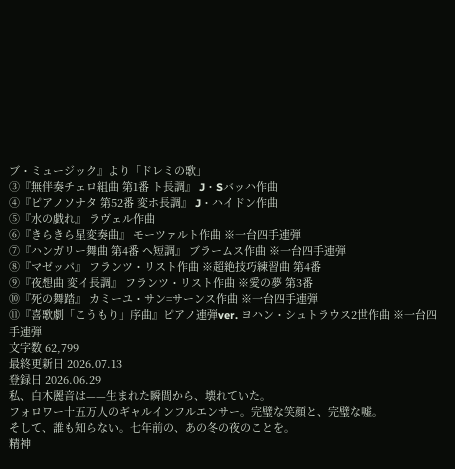ブ・ミュージック』より「ドレミの歌」
③『無伴奏チェロ組曲 第1番 ト長調』 J・Sバッハ作曲
④『ピアノソナタ 第52番 変ホ長調』 J・ハイドン作曲
⑤『水の戯れ』 ラヴェル作曲
⑥『きらきら星変奏曲』 モーツァルト作曲 ※一台四手連弾
⑦『ハンガリー舞曲 第4番 ヘ短調』 ブラームス作曲 ※一台四手連弾
⑧『マゼッパ』 フランツ・リスト作曲 ※超絶技巧練習曲 第4番
⑨『夜想曲 変イ長調』 フランツ・リスト作曲 ※愛の夢 第3番
⑩『死の舞踏』 カミーユ・サン=サーンス作曲 ※一台四手連弾
⑪『喜歌劇「こうもり」序曲』ピアノ連弾ver. ヨハン・シュトラウス2世作曲 ※一台四手連弾
文字数 62,799
最終更新日 2026.07.13
登録日 2026.06.29
私、白木麗音は——生まれた瞬間から、壊れていた。
フォロワー十五万人のギャルインフルエンサー。完璧な笑顔と、完璧な嘘。
そして、誰も知らない。七年前の、あの冬の夜のことを。
精神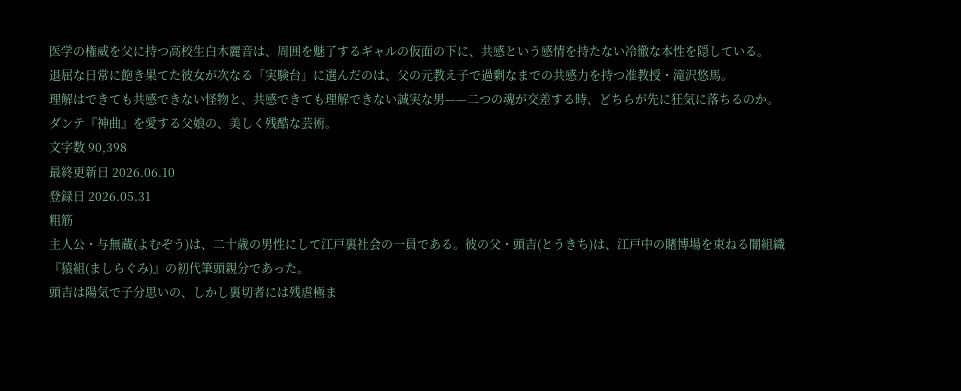医学の権威を父に持つ高校生白木麗音は、周囲を魅了するギャルの仮面の下に、共感という感情を持たない冷徹な本性を隠している。
退屈な日常に飽き果てた彼女が次なる「実験台」に選んだのは、父の元教え子で過剰なまでの共感力を持つ准教授・滝沢悠馬。
理解はできても共感できない怪物と、共感できても理解できない誠実な男——二つの魂が交差する時、どちらが先に狂気に落ちるのか。
ダンテ『神曲』を愛する父娘の、美しく残酷な芸術。
文字数 90,398
最終更新日 2026.06.10
登録日 2026.05.31
粗筋
主人公・与無蔵(よむぞう)は、二十歳の男性にして江戸裏社会の一員である。彼の父・頭吉(とうきち)は、江戸中の賭博場を束ねる闇組織『猿組(ましらぐみ)』の初代筆頭親分であった。
頭吉は陽気で子分思いの、しかし裏切者には残虐極ま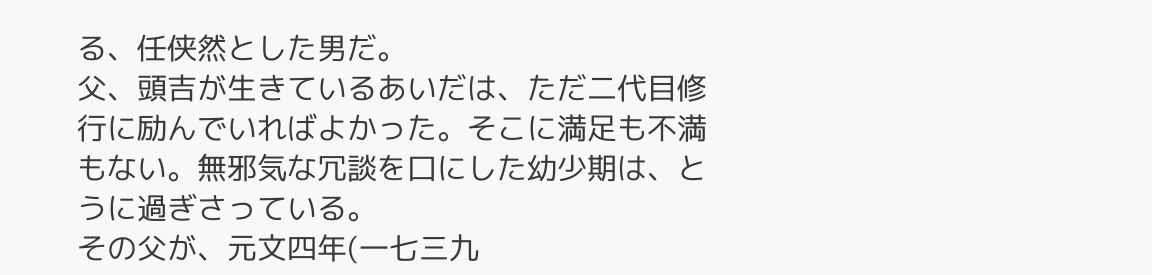る、任侠然とした男だ。
父、頭吉が生きているあいだは、ただ二代目修行に励んでいればよかった。そこに満足も不満もない。無邪気な冗談を口にした幼少期は、とうに過ぎさっている。
その父が、元文四年(一七三九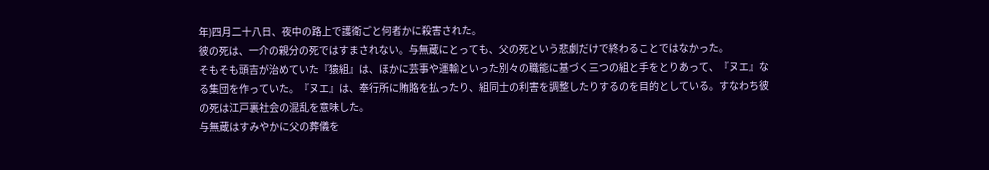年)四月二十八日、夜中の路上で護衛ごと何者かに殺害された。
彼の死は、一介の親分の死ではすまされない。与無蔵にとっても、父の死という悲劇だけで終わることではなかった。
そもそも頭吉が治めていた『猿組』は、ほかに芸事や運輸といった別々の職能に基づく三つの組と手をとりあって、『ヌエ』なる集団を作っていた。『ヌエ』は、奉行所に賄賂を払ったり、組同士の利害を調整したりするのを目的としている。すなわち彼の死は江戸裏社会の混乱を意味した。
与無蔵はすみやかに父の葬儀を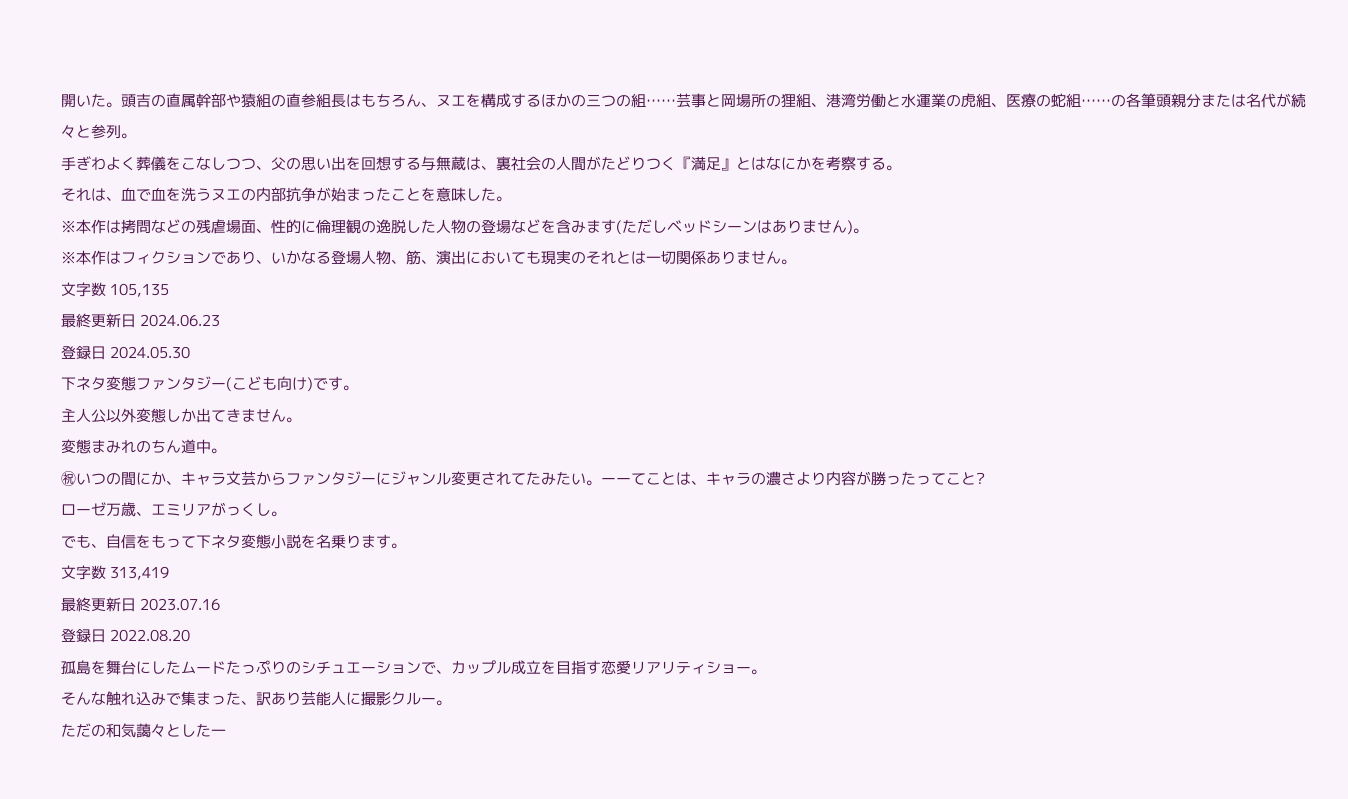開いた。頭吉の直属幹部や猿組の直参組長はもちろん、ヌエを構成するほかの三つの組……芸事と岡場所の狸組、港湾労働と水運業の虎組、医療の蛇組……の各筆頭親分または名代が続々と参列。
手ぎわよく葬儀をこなしつつ、父の思い出を回想する与無蔵は、裏社会の人間がたどりつく『満足』とはなにかを考察する。
それは、血で血を洗うヌエの内部抗争が始まったことを意味した。
※本作は拷問などの残虐場面、性的に倫理観の逸脱した人物の登場などを含みます(ただしベッドシーンはありません)。
※本作はフィクションであり、いかなる登場人物、筋、演出においても現実のそれとは一切関係ありません。
文字数 105,135
最終更新日 2024.06.23
登録日 2024.05.30
下ネタ変態ファンタジー(こども向け)です。
主人公以外変態しか出てきません。
変態まみれのちん道中。
㊗いつの間にか、キャラ文芸からファンタジーにジャンル変更されてたみたい。ーーてことは、キャラの濃さより内容が勝ったってこと?
ローゼ万歳、エミリアがっくし。
でも、自信をもって下ネタ変態小説を名乗ります。
文字数 313,419
最終更新日 2023.07.16
登録日 2022.08.20
孤島を舞台にしたムードたっぷりのシチュエーションで、カップル成立を目指す恋愛リアリティショー。
そんな触れ込みで集まった、訳あり芸能人に撮影クルー。
ただの和気藹々とした一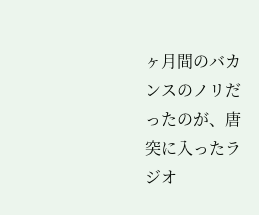ヶ月間のバカンスのノリだったのが、唐突に入ったラジオ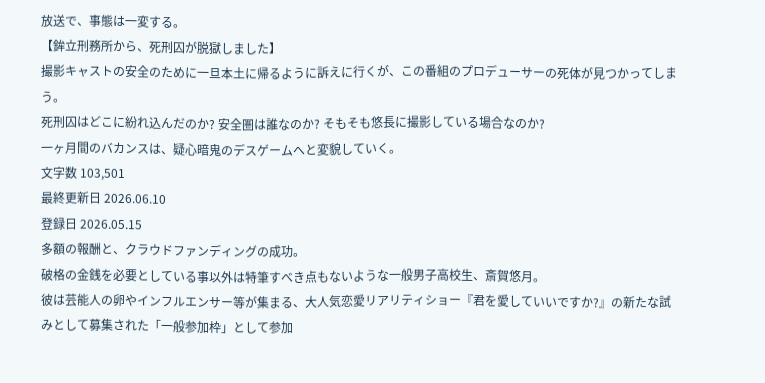放送で、事態は一変する。
【鉾立刑務所から、死刑囚が脱獄しました】
撮影キャストの安全のために一旦本土に帰るように訴えに行くが、この番組のプロデューサーの死体が見つかってしまう。
死刑囚はどこに紛れ込んだのか? 安全圏は誰なのか? そもそも悠長に撮影している場合なのか?
一ヶ月間のバカンスは、疑心暗鬼のデスゲームへと変貌していく。
文字数 103,501
最終更新日 2026.06.10
登録日 2026.05.15
多額の報酬と、クラウドファンディングの成功。
破格の金銭を必要としている事以外は特筆すべき点もないような一般男子高校生、斎賀悠月。
彼は芸能人の卵やインフルエンサー等が集まる、大人気恋愛リアリティショー『君を愛していいですか?』の新たな試みとして募集された「一般参加枠」として参加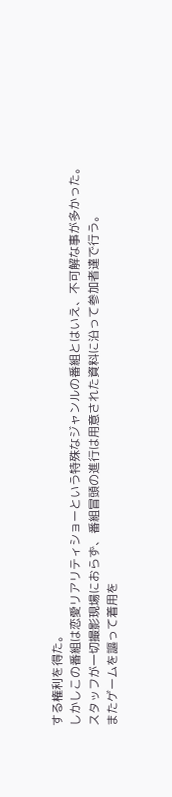する権利を得た。
しかしこの番組は恋愛リアリティショーという特殊なジャンルの番組とはいえ、不可解な事が多かった。
スタッフが一切撮影現場におらず、番組冒頭の進行は用意された資料に沿って参加者達で行う。
またゲームを謳って着用を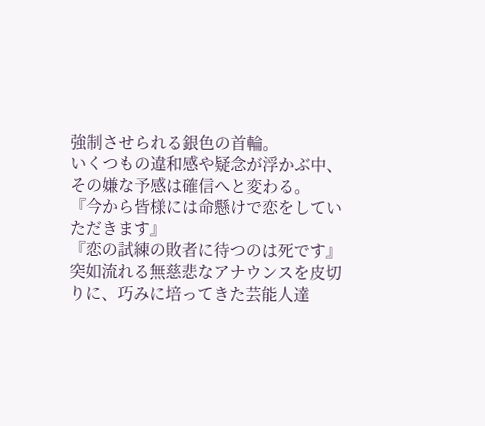強制させられる銀色の首輪。
いくつもの違和感や疑念が浮かぶ中、その嫌な予感は確信へと変わる。
『今から皆様には命懸けで恋をしていただきます』
『恋の試練の敗者に待つのは死です』
突如流れる無慈悲なアナウンスを皮切りに、巧みに培ってきた芸能人達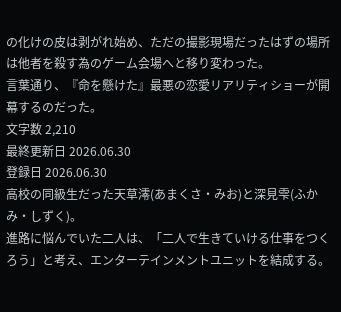の化けの皮は剥がれ始め、ただの撮影現場だったはずの場所は他者を殺す為のゲーム会場へと移り変わった。
言葉通り、『命を懸けた』最悪の恋愛リアリティショーが開幕するのだった。
文字数 2,210
最終更新日 2026.06.30
登録日 2026.06.30
高校の同級生だった天草澪(あまくさ・みお)と深見雫(ふかみ・しずく)。
進路に悩んでいた二人は、「二人で生きていける仕事をつくろう」と考え、エンターテインメントユニットを結成する。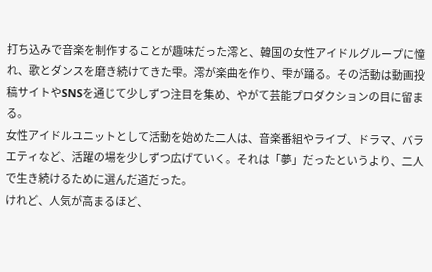打ち込みで音楽を制作することが趣味だった澪と、韓国の女性アイドルグループに憧れ、歌とダンスを磨き続けてきた雫。澪が楽曲を作り、雫が踊る。その活動は動画投稿サイトやSNSを通じて少しずつ注目を集め、やがて芸能プロダクションの目に留まる。
女性アイドルユニットとして活動を始めた二人は、音楽番組やライブ、ドラマ、バラエティなど、活躍の場を少しずつ広げていく。それは「夢」だったというより、二人で生き続けるために選んだ道だった。
けれど、人気が高まるほど、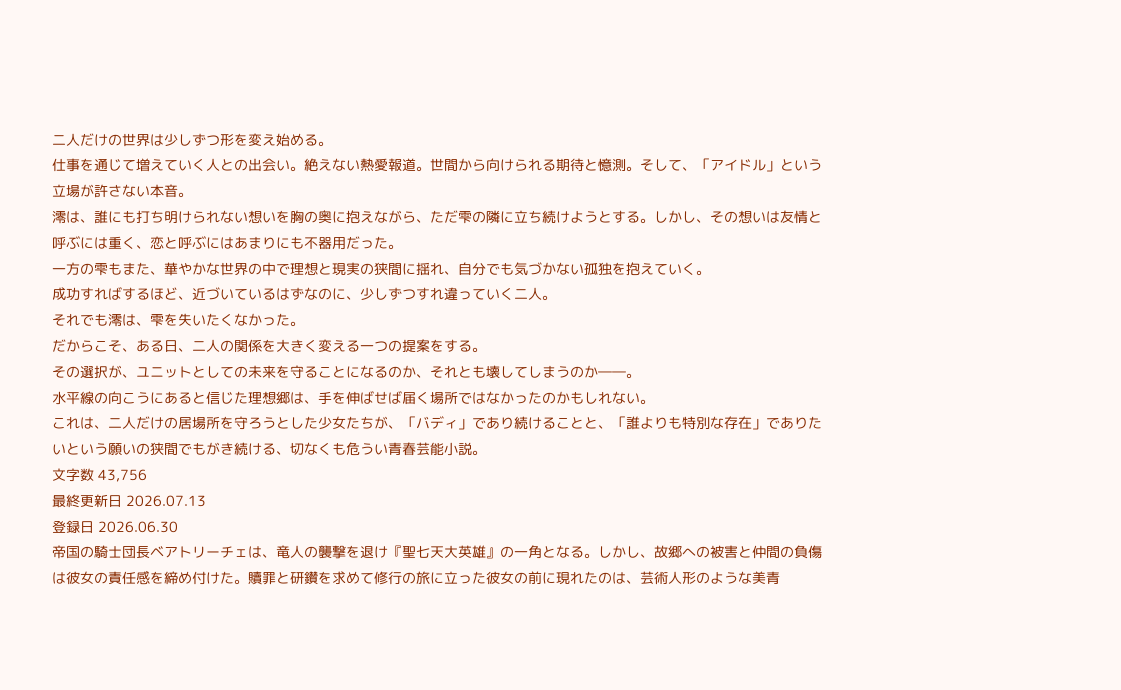二人だけの世界は少しずつ形を変え始める。
仕事を通じて増えていく人との出会い。絶えない熱愛報道。世間から向けられる期待と憶測。そして、「アイドル」という立場が許さない本音。
澪は、誰にも打ち明けられない想いを胸の奥に抱えながら、ただ雫の隣に立ち続けようとする。しかし、その想いは友情と呼ぶには重く、恋と呼ぶにはあまりにも不器用だった。
一方の雫もまた、華やかな世界の中で理想と現実の狭間に揺れ、自分でも気づかない孤独を抱えていく。
成功すればするほど、近づいているはずなのに、少しずつすれ違っていく二人。
それでも澪は、雫を失いたくなかった。
だからこそ、ある日、二人の関係を大きく変える一つの提案をする。
その選択が、ユニットとしての未来を守ることになるのか、それとも壊してしまうのか――。
水平線の向こうにあると信じた理想郷は、手を伸ばせば届く場所ではなかったのかもしれない。
これは、二人だけの居場所を守ろうとした少女たちが、「バディ」であり続けることと、「誰よりも特別な存在」でありたいという願いの狭間でもがき続ける、切なくも危うい青春芸能小説。
文字数 43,756
最終更新日 2026.07.13
登録日 2026.06.30
帝国の騎士団長ベアトリーチェは、竜人の襲撃を退け『聖七天大英雄』の一角となる。しかし、故郷への被害と仲間の負傷は彼女の責任感を締め付けた。贖罪と研鑽を求めて修行の旅に立った彼女の前に現れたのは、芸術人形のような美青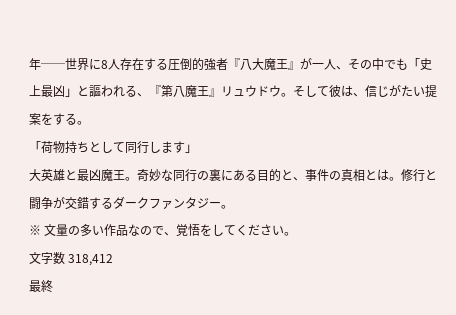年──世界に8人存在する圧倒的強者『八大魔王』が一人、その中でも「史上最凶」と謳われる、『第八魔王』リュウドウ。そして彼は、信じがたい提案をする。
「荷物持ちとして同行します」
大英雄と最凶魔王。奇妙な同行の裏にある目的と、事件の真相とは。修行と闘争が交錯するダークファンタジー。
※ 文量の多い作品なので、覚悟をしてください。
文字数 318,412
最終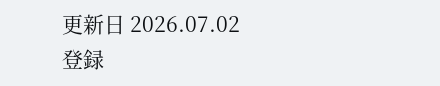更新日 2026.07.02
登録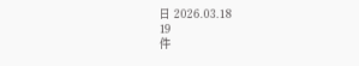日 2026.03.18
19
件